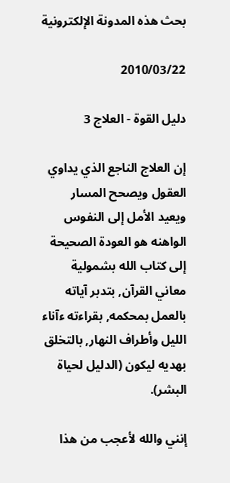بحث هذه المدونة الإلكترونية

2010/03/22

دليل القوة - العلاج 3

إن العلاج الناجع الذي يداوي العقول ويصحح المسار ويعيد الأمل إلى النفوس الواهنه هو العودة الصحيحة إلى كتاب الله بشمولية معاني القرآن, بتدبر آياته بالعمل بمحكمه, بقراءته ءآناء الليل وأطراف النهار, بالتخلق بهديه ليكون (الدليل لحياة البشر).

إنني والله لأعجب من هذا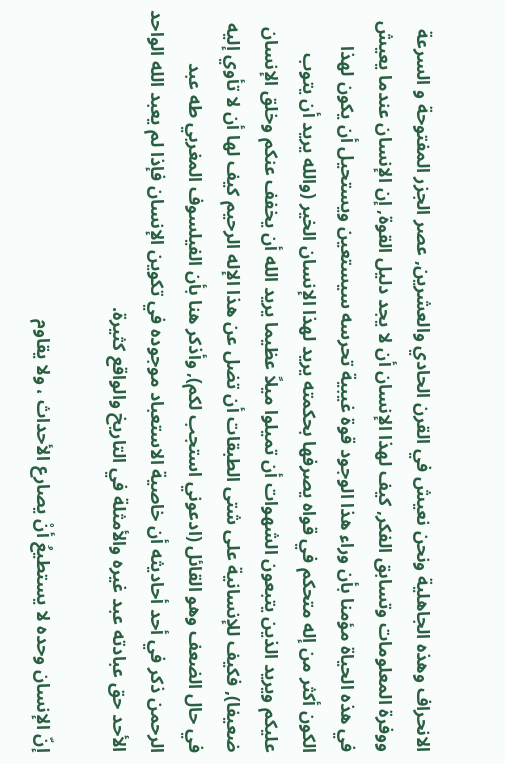الانحراف وهذه الجاهلية ونحن نعيش في القرن الحادي والعشرين, عصر الجزر المفتوحة و السرعة ووفرة المعلومات وتسابق الفكر, كيف لهذا الإنسان أن لا يجد دليل القوة, إن الإنسان عندما يعيش في هذه الحياة مؤمنا بأن وراء هذا الوجود قوة غيبية تحرسه سيستعين ويستحيل أن يكون لهذا الكون أكثر من إله متحكم في قواه يصرفها بحكمته يريد لهذا الإنسان الخير (والله يريد أن يتوب عليكم ويريد الذين يتبعون الشهوات أن تميلوا ميلاً عظيما يريد الله أن يخفف عنكم وخلق الإنسان ضعيفا), فكيف للإنسانية على شتى الطبقات أن تضل عن هذا الإله الرحيم كيف لها أن لا تأوي إليه في حال الضعف وهو القائل (ادعوني استجب لكم), وأذكر هنا بأن الفيلسوف المغربي طه عبد الرحمن ذكر في أحد أحاديثه أن خاصية الاستعباد موجوده في تكوين الإنسان فإذا لم يعبد الله الواحد الأحد حق عبادته عبد غيره والأمثلة في التاريخ والواقع كثيرة.

إنّ الإنسان وحده لا يستطيعُ أنْ يصارع الأحداث ، ولا يقاوم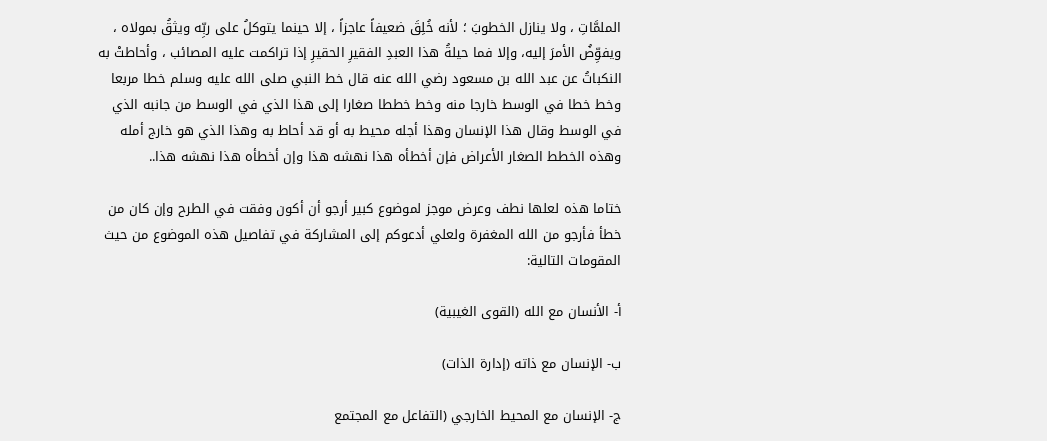الملمَّاتِ ، ولا ينازل الخطوبَ ؛ لأنه خُلِقَ ضعيفاً عاجزاً ، إلا حينما يتوكلُ على ربِّه ويثقُ بمولاه ، ويفوِّضُ الأمرَ إليه، وإلا فما حيلةُ هذا العبدِ الفقيرِ الحقيرِ إذا تراكمت عليه المصائب ، وأحاطتْ به النكباتُ عن عبد الله بن مسعود رضي الله عنه قال خط النبي صلى الله عليه وسلم خطا مربعا وخط خطا في الوسط خارجا منه وخط خططا صغارا إلى هذا الذي في الوسط من جانبه الذي في الوسط وقال هذا الإنسان وهذا أجله محيط به أو قد أحاط به وهذا الذي هو خارج أمله وهذه الخطط الصغار الأعراض فإن أخطأه هذا نهشه هذا وإن أخطأه هذا نهشه هذا..

ختاما هذه لعلها نطف وعرض موجز لموضوع كبير أرجو أن أكون وفقت في الطرح وإن كان من خطأ فأرجو من الله المغفرة ولعلي أدعوكم إلى المشاركة في تفاصيل هذه الموضوع من حيث المقومات التالية:

أ- الأنسان مع الله (القوى الغيبية)

ب- الإنسان مع ذاته (إدارة الذات)

ج- الإنسان مع المحيط الخارجي (التفاعل مع المجتمع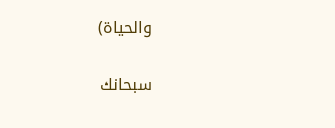والحياة)


سبحانك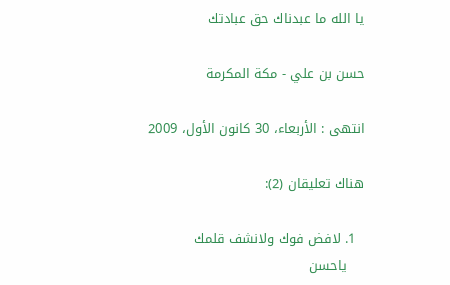يا الله ما عبدناك حق عبادتك

حسن بن علي - مكة المكرمة

انتهى : الأربعاء، 30 كانون الأول، 2009

هناك تعليقان (2):

  1. لافض فوك ولانشف قلمك
    ياحسن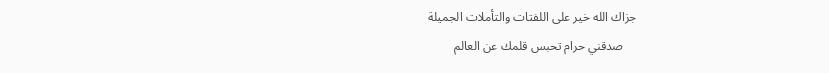جزاك الله خير على اللفتات والتأملات الجميلة
    صدقني حرام تحبس قلمك عن العالم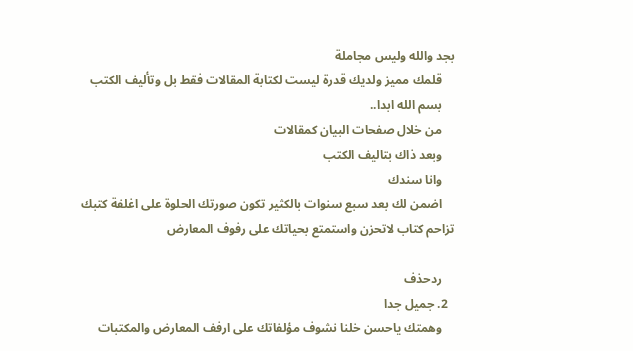بجد والله وليس مجاملة
    قلمك مميز ولديك قدرة ليست لكتابة المقالات فقط بل وتأليف الكتب
    بسم الله ابدا..
    من خلال صفحات البيان كمقالات
    وبعد ذاك بتاليف الكتب
    وانا سندك
    اضمن لك بعد سبع سنوات بالكثير تكون صورتك الحلوة على اغلفة كتبك تزاحم كتاب لاتحزن واستمتع بحياتك على رفوف المعارض

    ردحذف
  2. جميل جدا
    وهمتك ياحسن خلنا نشوف مؤلفاتك على ارفف المعارض والمكتبات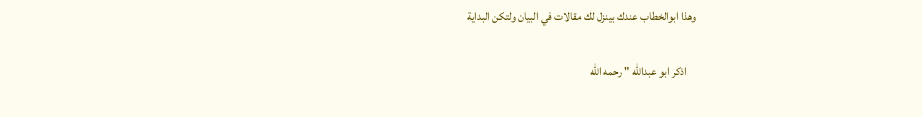وهذا ابوالخطاب عندك بينزل لك مقالات في البيان ولتكن البداية

    اذكر ابو عبدالله " رحمه الله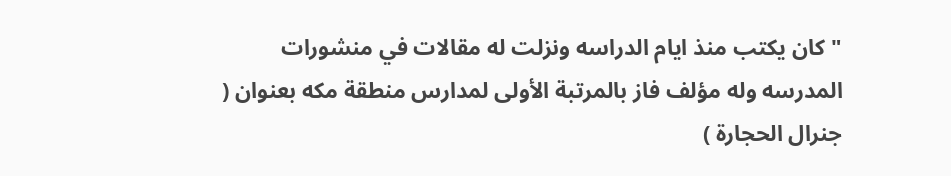" كان يكتب منذ ايام الدراسه ونزلت له مقالات في منشورات المدرسه وله مؤلف فاز بالمرتبة الأولى لمدارس منطقة مكه بعنوان ( جنرال الحجارة )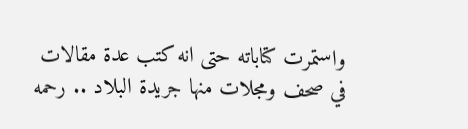واستمرت كتاباته حتى انه كتب عدة مقالات في صحف ومجلات منها جريدة البلاد .. رحمه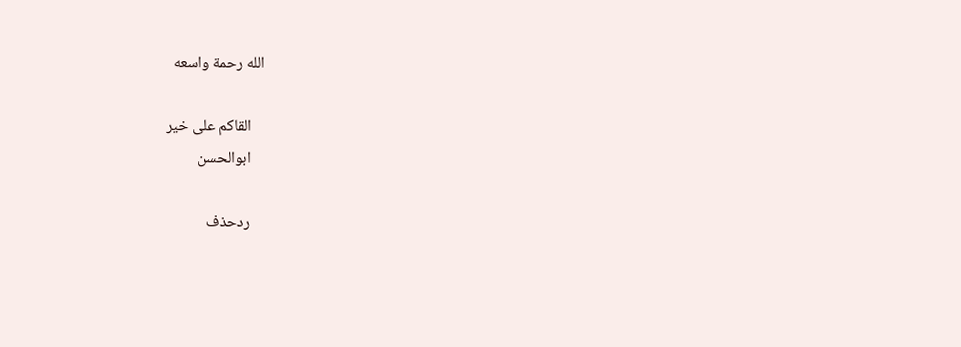الله رحمة واسعه

    القاكم على خير
    ابوالحسن

    ردحذف